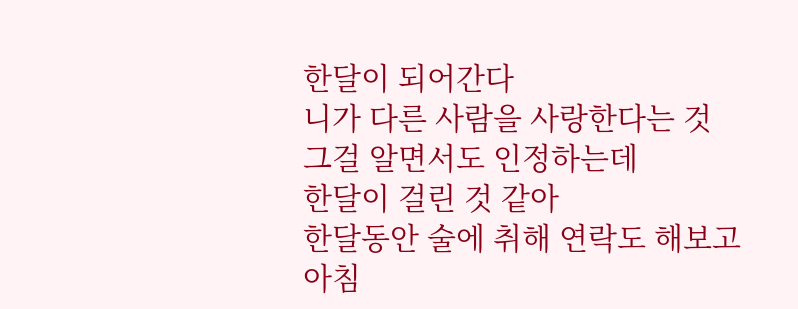한달이 되어간다
니가 다른 사람을 사랑한다는 것
그걸 알면서도 인정하는데
한달이 걸린 것 같아
한달동안 술에 취해 연락도 해보고
아침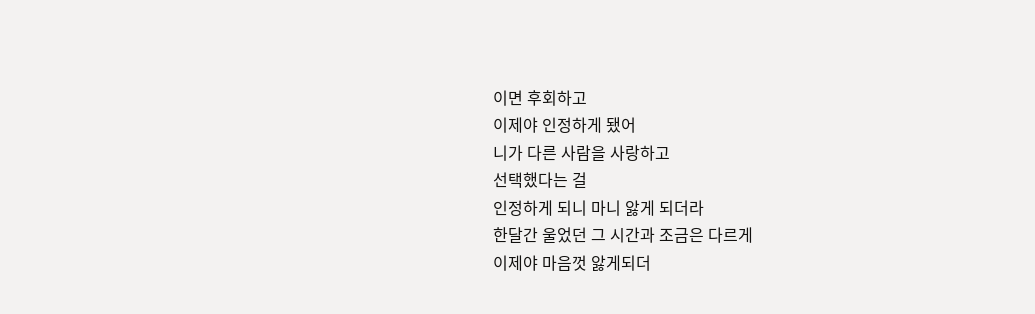이면 후회하고
이제야 인정하게 됐어
니가 다른 사람을 사랑하고
선택했다는 걸
인정하게 되니 마니 앓게 되더라
한달간 울었던 그 시간과 조금은 다르게
이제야 마음껏 앓게되더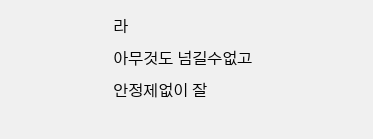라
아무것도 넘길수없고
안정제없이 잘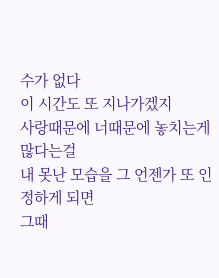수가 없다
이 시간도 또 지나가겠지
사랑때문에 너때문에 놓치는게 많다는걸
내 못난 모습을 그 언젠가 또 인정하게 되면
그때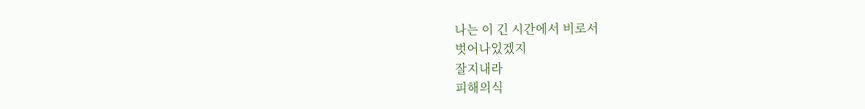나는 이 긴 시간에서 비로서
벗어나있겠지
잘지내라
피해의식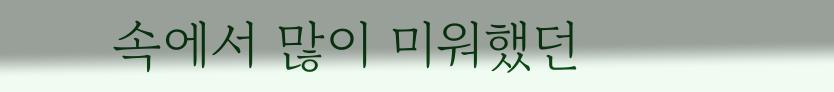속에서 많이 미워했던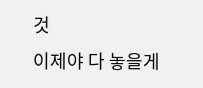것
이제야 다 놓을게